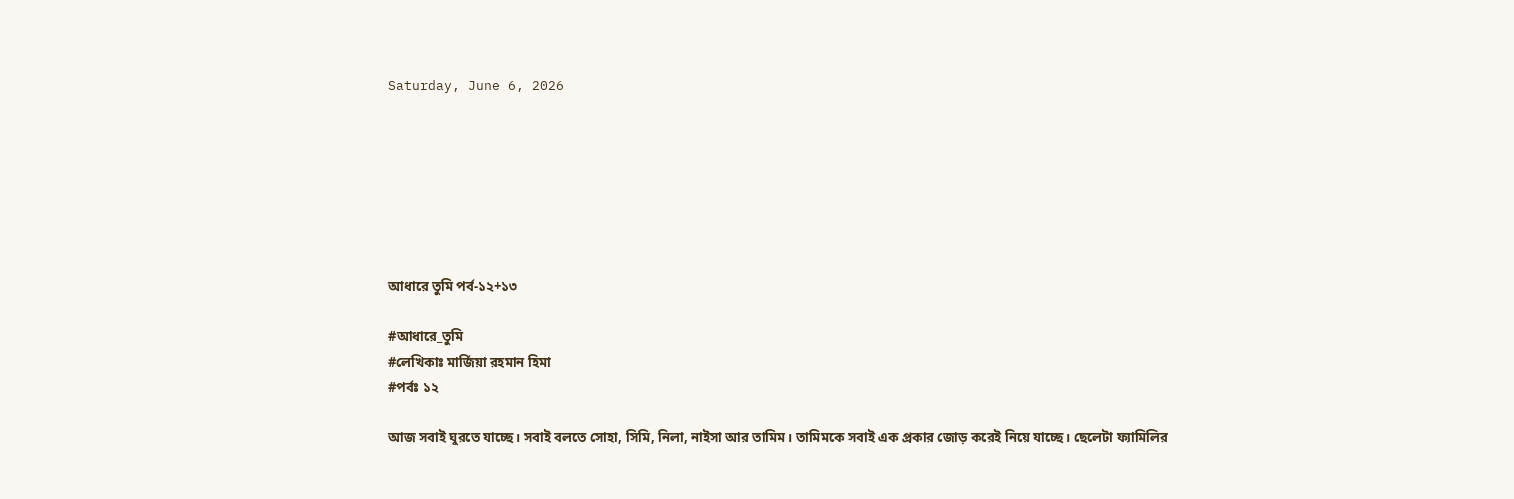Saturday, June 6, 2026







আধারে তুমি পর্ব-১২+১৩

#আধারে_তুমি
#লেখিকাঃ মার্জিয়া রহমান হিমা
#পর্বঃ ১২

আজ সবাই ঘুরতে যাচ্ছে। সবাই বলতে সোহা, সিমি, নিলা, নাইসা আর তামিম। তামিমকে সবাই এক প্রকার জোড় করেই নিয়ে যাচ্ছে। ছেলেটা ফ্যামিলির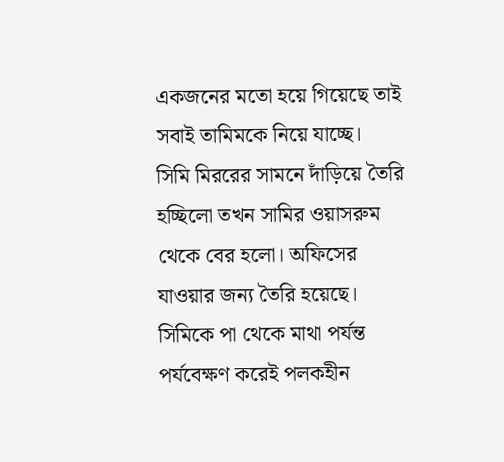একজনের মতো হয়ে গিয়েছে তাই সবাই তামিমকে নিয়ে যাচ্ছে।
সিমি মিররের সামনে দাঁড়িয়ে তৈরি হচ্ছিলো তখন সামির ওয়াসরুম থেকে বের হলো। অফিসের যাওয়ার জন্য তৈরি হয়েছে। সিমিকে পা থেকে মাথা পর্যন্ত পর্যবেক্ষণ করেই পলকহীন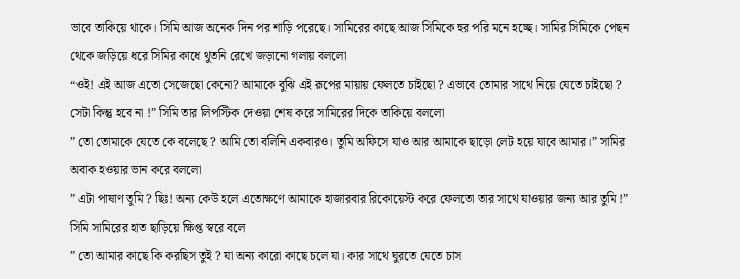ভাবে তাকিয়ে থাকে। সিমি আজ অনেক দিন পর শাড়ি পরেছে। সামিরের কাছে আজ সিমিকে হুর পরি মনে হচ্ছে। সামির সিমিকে পেছন থেকে জড়িয়ে ধরে সিমির কাধে থুতনি রেখে জড়ানো গলায় বললো
“ওই! এই আজ এতো সেজেছো কেনো? আমাকে বুঝি এই রূপের মায়ায় ফেলতে চাইছো ? এভাবে তোমার সাথে নিয়ে যেতে চাইছো ? সেটা কিন্তু হবে না !” সিমি তার লিপস্টিক দেওয়া শেষ করে সামিরের দিকে তাকিয়ে বললো
” তো তোমাকে যেতে কে বলেছে ? আমি তো বলিনি একবারও। তুমি অফিসে যাও আর আমাকে ছাড়ো লেট হয়ে যাবে আমার।” সামির অবাক হওয়ার ভান করে বললো
” এটা পাষাণ তুমি ? ছিঃ! অন্য কেউ হলে এতোক্ষণে আমাকে হাজারবার রিকোয়েস্ট করে ফেলতো তার সাথে যাওয়ার জন্য আর তুমি !”
সিমি সামিরের হাত ছাড়িয়ে ক্ষিপ্ত স্বরে বলে
” তো আমার কাছে কি করছিস তুই ? যা অন্য কারো কাছে চলে যা। কার সাথে ঘুরতে যেতে চাস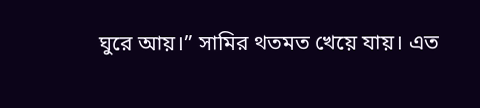ঘুরে আয়।” সামির থতমত খেয়ে যায়। এত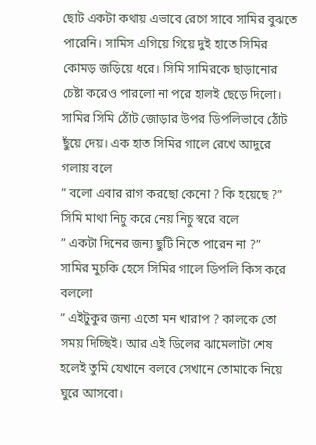ছোট একটা কথায় এভাবে রেগে সাবে সামির বুঝতে পারেনি। সামিস এগিয়ে গিয়ে দুই হাতে সিমির কোমড় জড়িয়ে ধরে। সিমি সামিরকে ছাড়ানোর চেষ্টা করেও পারলো না পরে হালই ছেড়ে দিলো। সামির সিমি ঠোঁট জোড়ার উপর ডিপলিভাবে ঠোঁট ছুঁয়ে দেয়। এক হাত সিমির গালে রেখে আদুরে গলায় বলে
” বলো এবার রাগ করছো কেনো ? কি হয়েছে ?”
সিমি মাথা নিচু করে নেয় নিচু স্বরে বলে
” একটা দিনের জন্য ছুটি নিতে পারেন না ?”
সামির মুচকি হেসে সিমির গালে ডিপলি কিস করে বললো
” এইটুকুর জন্য এতো মন খারাপ ? কালকে তো সময় দিচ্ছিই। আর এই ডিলের ঝামেলাটা শেষ হলেই তুমি যেখানে বলবে সেখানে তোমাকে নিয়ে ঘুরে আসবো।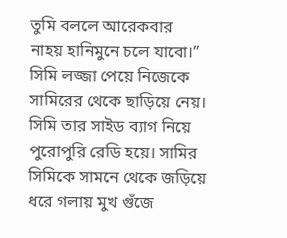তুমি বললে আরেকবার নাহয় হানিমুনে চলে যাবো।” সিমি লজ্জা পেয়ে নিজেকে সামিরের থেকে ছাড়িয়ে নেয়। সিমি তার সাইড ব্যাগ নিয়ে পুরোপুরি রেডি হয়ে। সামির সিমিকে সামনে থেকে জড়িয়ে ধরে গলায় মুখ গুঁজে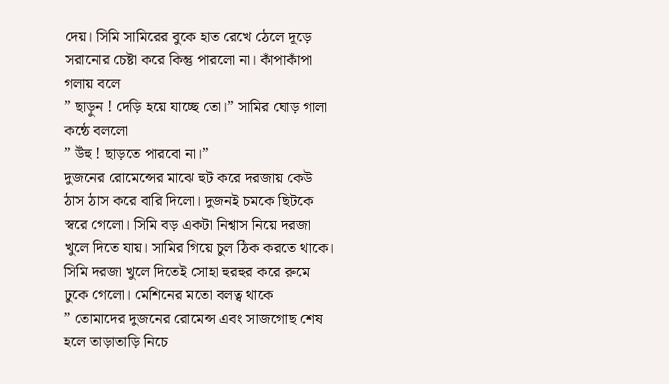দেয়। সিমি সামিরের বুকে হাত রেখে ঠেলে দূড়ে সরানোর চেষ্টা করে কিন্তু পারলো না। কাঁপাকাঁপা গলায় বলে
” ছাড়ুন ! দেড়ি হয়ে যাচ্ছে তো।” সামির ঘোড় গালা কন্ঠে বললো
” উঁহু ! ছাড়তে পারবো না।”
দুজনের রোমেন্সের মাঝে হুট করে দরজায় কেউ ঠাস ঠাস করে বারি দিলো। দুজনই চমকে ছিটকে স্বরে গেলো। সিমি বড় একটা নিশ্বাস নিয়ে দরজা খুলে দিতে যায়। সামির গিয়ে চুল ঠিক করতে থাকে। সিমি দরজা খুলে দিতেই সোহা হুরহুর করে রুমে ঢুকে গেলো। মেশিনের মতো বলত্ব থাকে
” তোমাদের দুজনের রোমেন্স এবং সাজগোছ শেষ হলে তাড়াতাড়ি নিচে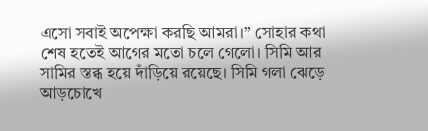এসো সবাই অপেক্ষা করছি আমরা।” সোহার কথা শেষ হতেই আগের মতো চলে গেলো। সিমি আর সামির স্তব্ধ হয়ে দাঁড়িয়ে রয়েছে। সিমি গলা ঝেড়ে আড়চোখে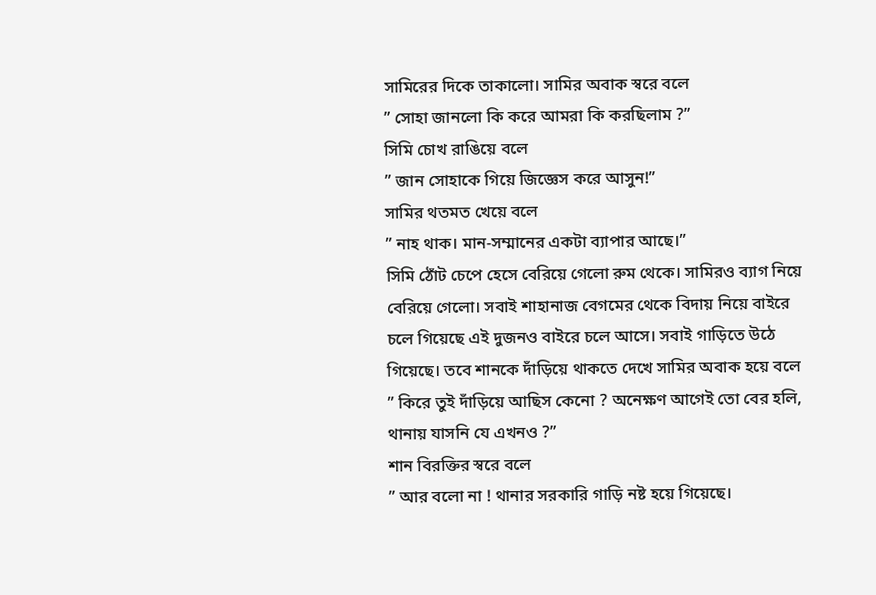সামিরের দিকে তাকালো। সামির অবাক স্বরে বলে
” সোহা জানলো কি করে আমরা কি করছিলাম ?”
সিমি চোখ রাঙিয়ে বলে
” জান সোহাকে গিয়ে জিজ্ঞেস করে আসুন!”
সামির থতমত খেয়ে বলে
” নাহ থাক। মান-সম্মানের একটা ব্যাপার আছে।”
সিমি ঠোঁট চেপে হেসে বেরিয়ে গেলো রুম থেকে। সামিরও ব্যাগ নিয়ে বেরিয়ে গেলো। সবাই শাহানাজ বেগমের থেকে বিদায় নিয়ে বাইরে চলে গিয়েছে এই দুজনও বাইরে চলে আসে। সবাই গাড়িতে উঠে গিয়েছে। তবে শানকে দাঁড়িয়ে থাকতে দেখে সামির অবাক হয়ে বলে
” কিরে তুই দাঁড়িয়ে আছিস কেনো ? অনেক্ষণ আগেই তো বের হলি, থানায় যাসনি যে এখনও ?”
শান বিরক্তির স্বরে বলে
” আর বলো না ! থানার সরকারি গাড়ি নষ্ট হয়ে গিয়েছে।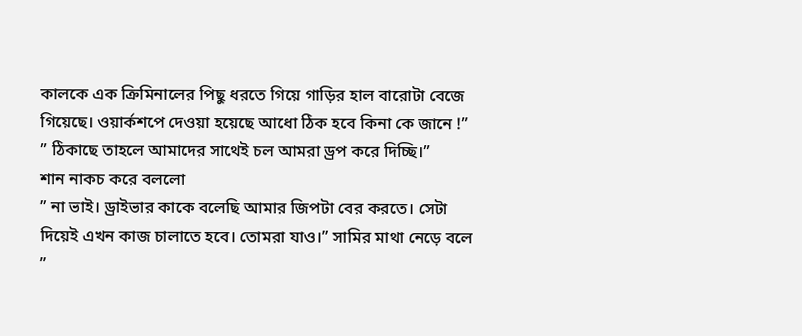কালকে এক ক্রিমিনালের পিছু ধরতে গিয়ে গাড়ির হাল বারোটা বেজে গিয়েছে। ওয়ার্কশপে দেওয়া হয়েছে আধো ঠিক হবে কিনা কে জানে !”
” ঠিকাছে তাহলে আমাদের সাথেই চল আমরা ড্রপ করে দিচ্ছি।”
শান নাকচ করে বললো
” না ভাই। ড্রাইভার কাকে বলেছি আমার জিপটা বের করতে। সেটা দিয়েই এখন কাজ চালাতে হবে। তোমরা যাও।” সামির মাথা নেড়ে বলে
”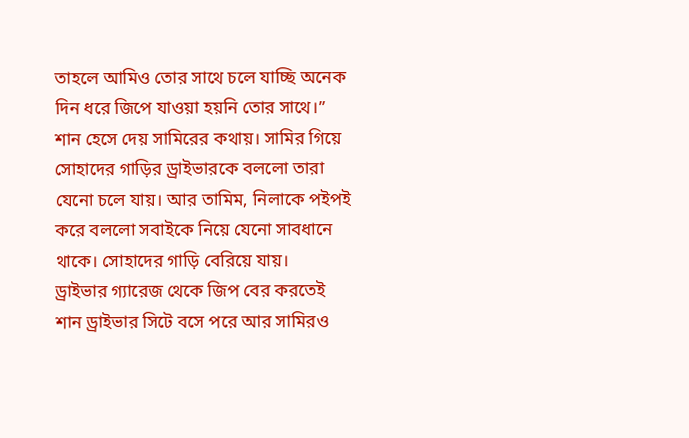তাহলে আমিও তোর সাথে চলে যাচ্ছি অনেক দিন ধরে জিপে যাওয়া হয়নি তোর সাথে।”
শান হেসে দেয় সামিরের কথায়। সামির গিয়ে সোহাদের গাড়ির ড্রাইভারকে বললো তারা যেনো চলে যায়। আর তামিম, নিলাকে পইপই করে বললো সবাইকে নিয়ে যেনো সাবধানে থাকে। সোহাদের গাড়ি বেরিয়ে যায়।
ড্রাইভার গ্যারেজ থেকে জিপ বের করতেই শান ড্রাইভার সিটে বসে পরে আর সামিরও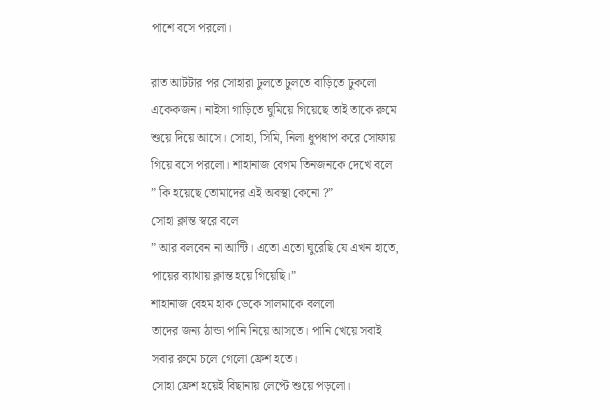পাশে বসে পরলো।

রাত আটটার পর সোহারা ঢুলতে ঢুলতে বাড়িতে ঢুকলো একেকজন। নাইসা গাড়িতে ঘুমিয়ে গিয়েছে তাই তাকে রুমে শুয়ে দিয়ে আসে। সোহা, সিমি, নিলা ধুপধাপ করে সোফায় গিয়ে বসে পরলো। শাহানাজ বেগম তিনজনকে দেখে বলে
” কি হয়েছে তোমাদের এই অবস্থা কেনো ?”
সোহা ক্লান্ত স্বরে বলে
” আর বলবেন না আন্টি। এতো এতো ঘুরেছি যে এখন হাতে, পায়ের ব্যাথায় ক্লান্ত হয়ে গিয়েছি।”
শাহানাজ বেহম হাক ডেকে সালমাকে বললো
তাদের জন্য ঠান্ডা পানি নিয়ে আসতে। পানি খেয়ে সবাই সবার রুমে চলে গেলো ফ্রেশ হতে।
সোহা ফ্রেশ হয়েই বিছানায় লেপ্টে শুয়ে পড়লো।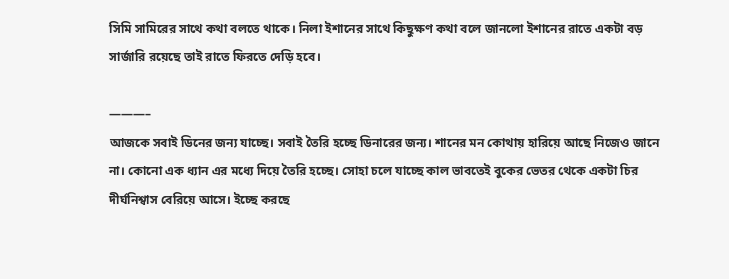সিমি সামিরের সাথে কথা বলতে থাকে। নিলা ইশানের সাথে কিছুক্ষণ কথা বলে জানলো ইশানের রাতে একটা বড় সার্জারি রয়েছে তাই রাতে ফিরতে দেড়ি হবে।

———–
আজকে সবাই ডিনের জন্য যাচ্ছে। সবাই তৈরি হচ্ছে ডিনারের জন্য। শানের মন কোথায় হারিয়ে আছে নিজেও জানে না। কোনো এক ধ্যান এর মধ্যে দিয়ে তৈরি হচ্ছে। সোহা চলে যাচ্ছে কাল ভাবতেই বুকের ভেতর থেকে একটা চির দীর্ঘনিশ্বাস বেরিয়ে আসে। ইচ্ছে করছে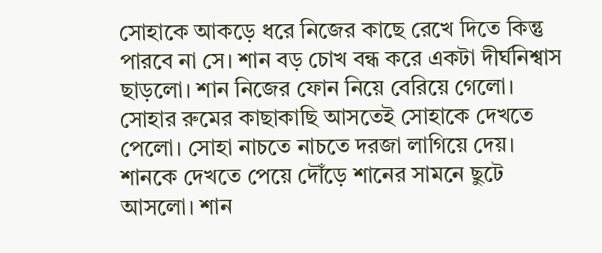সোহাকে আকড়ে ধরে নিজের কাছে রেখে দিতে কিন্তু পারবে না সে। শান বড় চোখ বন্ধ করে একটা দীর্ঘনিশ্বাস ছাড়লো। শান নিজের ফোন নিয়ে বেরিয়ে গেলো। সোহার রুমের কাছাকাছি আসতেই সোহাকে দেখতে পেলো। সোহা নাচতে নাচতে দরজা লাগিয়ে দেয়। শানকে দেখতে পেয়ে দৌঁড়ে শানের সামনে ছুটে আসলো। শান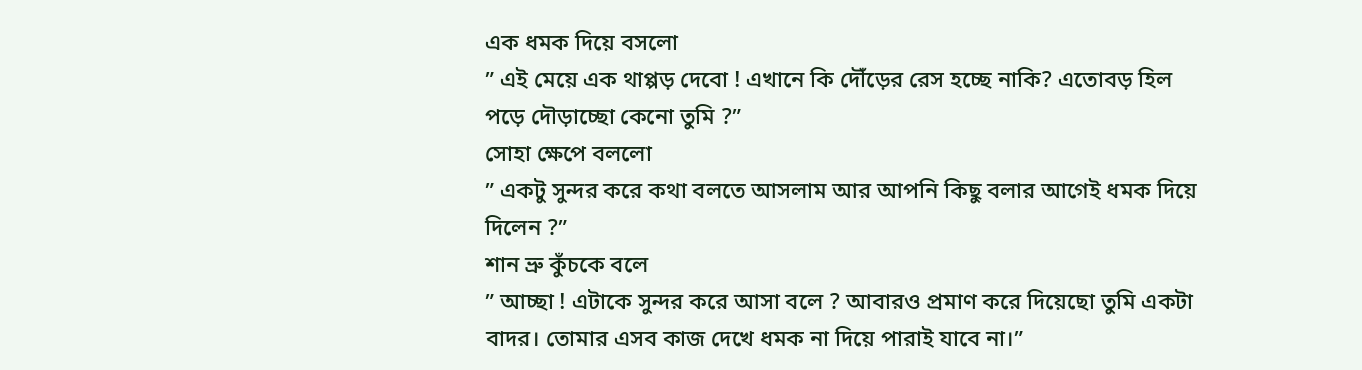এক ধমক দিয়ে বসলো
” এই মেয়ে এক থাপ্পড় দেবো ! এখানে কি দৌঁড়ের রেস হচ্ছে নাকি? এতোবড় হিল পড়ে দৌড়াচ্ছো কেনো তুমি ?”
সোহা ক্ষেপে বললো
” একটু সুন্দর করে কথা বলতে আসলাম আর আপনি কিছু বলার আগেই ধমক দিয়ে দিলেন ?”
শান ভ্রু কুঁচকে বলে
” আচ্ছা ! এটাকে সুন্দর করে আসা বলে ? আবারও প্রমাণ করে দিয়েছো তুমি একটা বাদর। তোমার এসব কাজ দেখে ধমক না দিয়ে পারাই যাবে না।”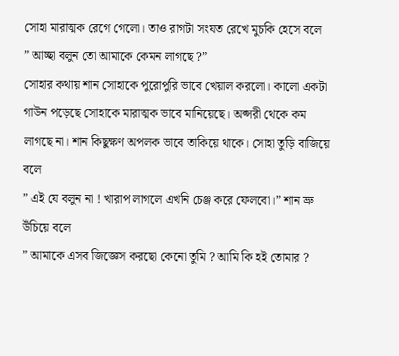সোহা মারাত্মক রেগে গেলো। তাও রাগটা সংযত রেখে মুচকি হেসে বলে
” আচ্ছা বলুন তো আমাকে কেমন লাগছে ?”
সোহার কথায় শান সোহাকে পুরোপুরি ভাবে খেয়াল করলো। কালো একটা গাউন পড়েছে সোহাকে মারাত্মক ভাবে মানিয়েছে। অপ্সরী থেকে কম লাগছে না। শান কিছুক্ষণ অপলক ভাবে তাকিয়ে থাকে। সোহা তুড়ি বাজিয়ে বলে
” এই যে বলুন না ! খারাপ লাগলে এখনি চেঞ্জ করে ফেলবো।” শান ভ্রু উঁচিয়ে বলে
” আমাকে এসব জিজ্ঞেস করছো কেনো তুমি ? আমি কি হই তোমার ?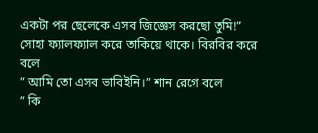একটা পর ছেলেকে এসব জিজ্ঞেস করছো তুমি!”
সোহা ফ্যালফ্যাল করে তাকিয়ে থাকে। বিরবির করে বলে
” আমি তো এসব ভাবিইনি।” শান রেগে বলে
” কি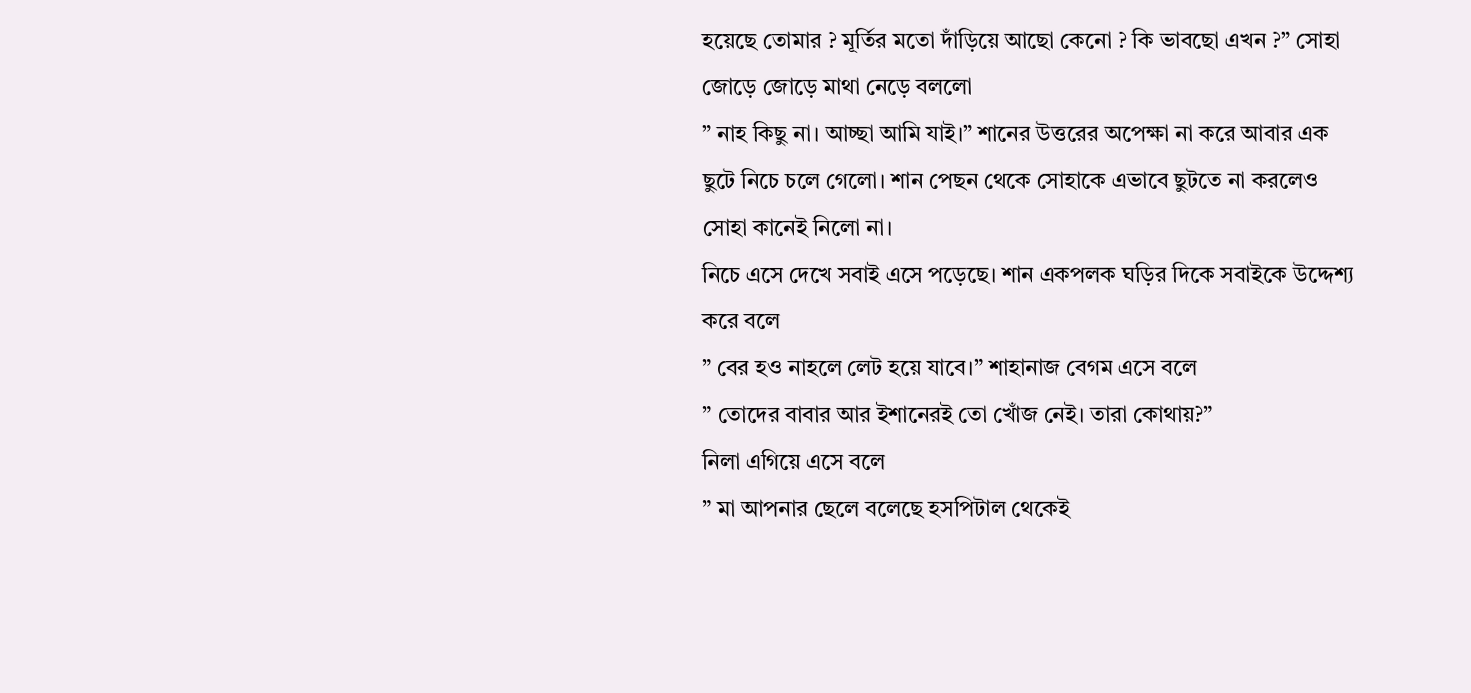হয়েছে তোমার ? মূর্তির মতো দাঁড়িয়ে আছো কেনো ? কি ভাবছো এখন ?” সোহা জোড়ে জোড়ে মাথা নেড়ে বললো
” নাহ কিছু না। আচ্ছা আমি যাই।” শানের উত্তরের অপেক্ষা না করে আবার এক ছুটে নিচে চলে গেলো। শান পেছন থেকে সোহাকে এভাবে ছুটতে না করলেও সোহা কানেই নিলো না।
নিচে এসে দেখে সবাই এসে পড়েছে। শান একপলক ঘড়ির দিকে সবাইকে উদ্দেশ্য করে বলে
” বের হও নাহলে লেট হয়ে যাবে।” শাহানাজ বেগম এসে বলে
” তোদের বাবার আর ইশানেরই তো খোঁজ নেই। তারা কোথায়?”
নিলা এগিয়ে এসে বলে
” মা আপনার ছেলে বলেছে হসপিটাল থেকেই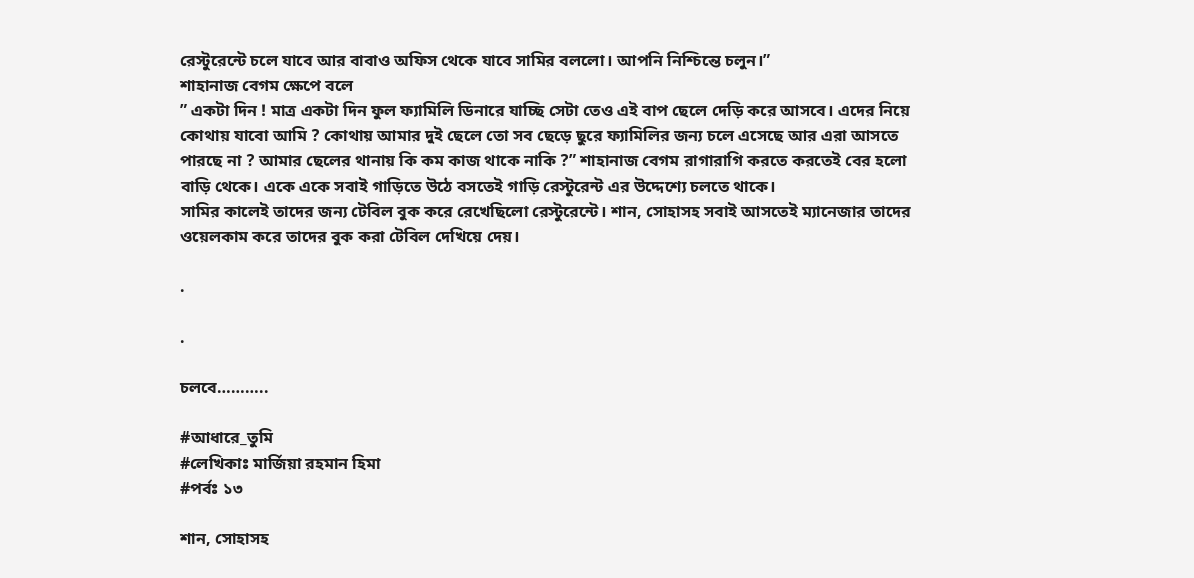রেস্টুরেন্টে চলে যাবে আর বাবাও অফিস থেকে যাবে সামির বললো। আপনি নিশ্চিন্তে চলুন।”
শাহানাজ বেগম ক্ষেপে বলে
” একটা দিন ! মাত্র একটা দিন ফুল ফ্যামিলি ডিনারে যাচ্ছি সেটা তেও এই বাপ ছেলে দেড়ি করে আসবে। এদের নিয়ে কোথায় যাবো আমি ? কোথায় আমার দুই ছেলে তো সব ছেড়ে ছুরে ফ্যামিলির জন্য চলে এসেছে আর এরা আসতে পারছে না ? আমার ছেলের থানায় কি কম কাজ থাকে নাকি ?” শাহানাজ বেগম রাগারাগি করতে করতেই বের হলো বাড়ি থেকে। একে একে সবাই গাড়িতে উঠে বসতেই গাড়ি রেস্টুরেন্ট এর উদ্দেশ্যে চলতে থাকে।
সামির কালেই তাদের জন্য টেবিল বুক করে রেখেছিলো রেস্টুরেন্টে। শান, সোহাসহ সবাই আসতেই ম্যানেজার তাদের ওয়েলকাম করে তাদের বুক করা টেবিল দেখিয়ে দেয়।

.

.

চলবে………..

#আধারে_তুমি
#লেখিকাঃ মার্জিয়া রহমান হিমা
#পর্বঃ ১৩

শান, সোহাসহ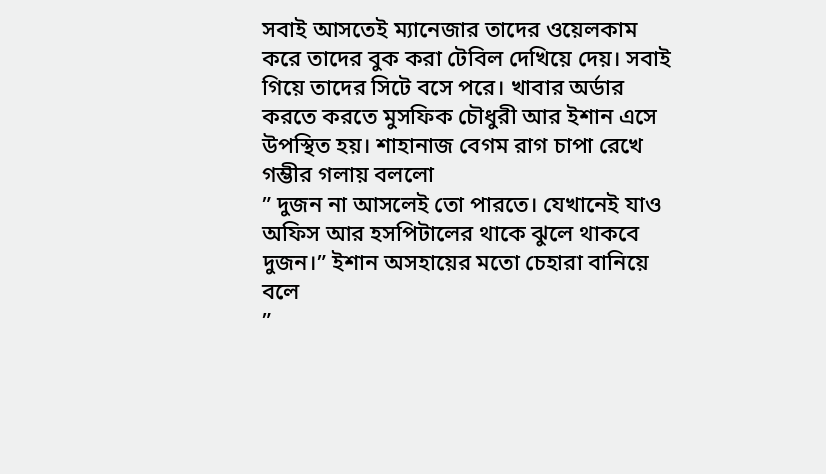সবাই আসতেই ম্যানেজার তাদের ওয়েলকাম করে তাদের বুক করা টেবিল দেখিয়ে দেয়। সবাই গিয়ে তাদের সিটে বসে পরে। খাবার অর্ডার করতে করতে মুসফিক চৌধুরী আর ইশান এসে উপস্থিত হয়। শাহানাজ বেগম রাগ চাপা রেখে গম্ভীর গলায় বললো
” দুজন না আসলেই তো পারতে। যেখানেই যাও অফিস আর হসপিটালের থাকে ঝুলে থাকবে দুজন।” ইশান অসহায়ের মতো চেহারা বানিয়ে বলে
”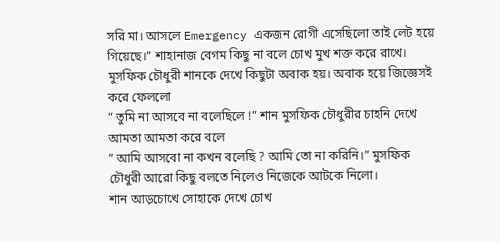সরি মা। আসলে Emergency একজন রোগী এসেছিলো তাই লেট হয়ে গিয়েছে।” শাহানাজ বেগম কিছু না বলে চোখ মুখ শক্ত করে রাখে। মুসফিক চৌধুরী শানকে দেখে কিছুটা অবাক হয়। অবাক হয়ে জিজ্ঞেসই করে ফেললো
” তুমি না আসবে না বলেছিলে !” শান মুসফিক চৌধুরীর চাহনি দেখে আমতা আমতা করে বলে
” আমি আসবো না কখন বলেছি ? আমি তো না করিনি।” মুসফিক চৌধুরী আরো কিছু বলতে নিলেও নিজেকে আটকে নিলো।
শান আড়চোখে সোহাকে দেখে চোখ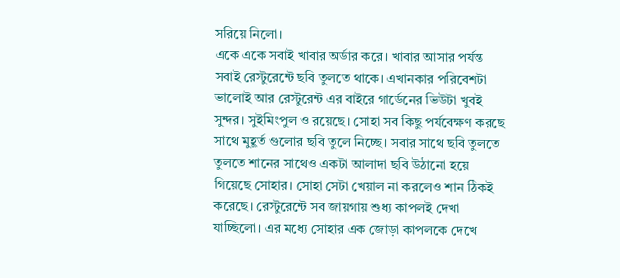সরিয়ে নিলো।
একে একে সবাই খাবার অর্ডার করে। খাবার আসার পর্যন্ত সবাই রেস্টুরেন্টে ছবি তুলতে থাকে। এখানকার পরিবেশটা ভালোই আর রেস্টুরেন্ট এর বাইরে গার্ডেনের ভিউটা খুবই সুন্দর। সুইমিংপুল ও রয়েছে। সোহা সব কিছু পর্যবেক্ষণ করছে সাথে মুহূর্ত গুলোর ছবি তুলে নিচ্ছে। সবার সাথে ছবি তুলতে তুলতে শানের সাথেও একটা আলাদা ছবি উঠানো হয়ে গিয়েছে সোহার। সোহা সেটা খেয়াল না করলেও শান ঠিকই করেছে। রেস্টুরেন্টে সব জায়গায় শুধ্য কাপলই দেখা যাচ্ছিলো। এর মধ্যে সোহার এক জোড়া কাপলকে দেখে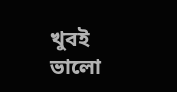খুবই ভালো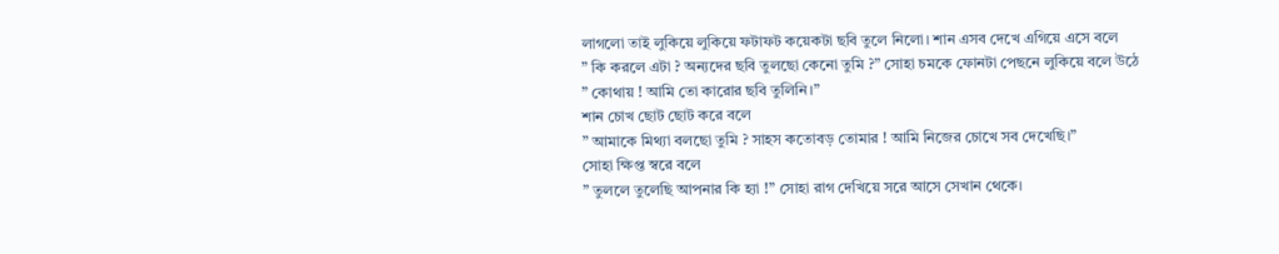লাগলো তাই লুকিয়ে লুকিয়ে ফটাফট কয়েকটা ছবি তুলে নিলো। শান এসব দেখে এগিয়ে এসে বলে
” কি করলে এটা ? অন্যদের ছবি তুলছো কেনো তুমি ?” সোহা চমকে ফোনটা পেছনে লুকিয়ে বলে উঠে
” কোথায় ! আমি তো কারোর ছবি তুলিনি।”
শান চোখ ছোট ছোট করে বলে
” আমাকে মিথ্যা বলছো তুমি ? সাহস কতোবড় তোমার ! আমি নিজের চোখে সব দেখেছি।”
সোহা ক্ষিপ্ত স্বরে বলে
” তুললে তুলেছি আপনার কি হ্যা !” সোহা রাগ দেখিয়ে সরে আসে সেখান থেকে।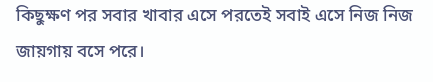কিছুক্ষণ পর সবার খাবার এসে পরতেই সবাই এসে নিজ নিজ জায়গায় বসে পরে।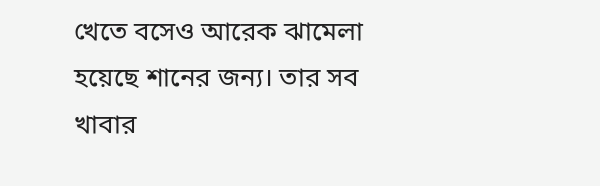খেতে বসেও আরেক ঝামেলা হয়েছে শানের জন্য। তার সব খাবার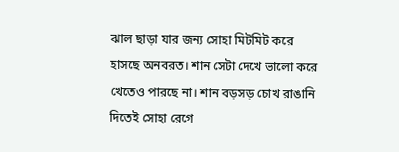ঝাল ছাড়া যার জন্য সোহা মিটমিট করে হাসছে অনবরত। শান সেটা দেখে ভালো করে খেতেও পারছে না। শান বড়সড় চোখ রাঙানি দিতেই সোহা রেগে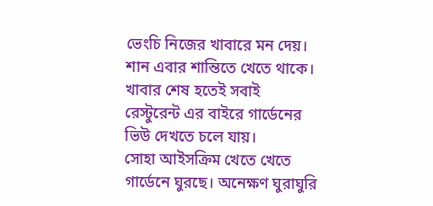ভেংচি নিজের খাবারে মন দেয়। শান এবার শান্তিতে খেতে থাকে।
খাবার শেষ হতেই সবাই রেস্টুরেন্ট এর বাইরে গার্ডেনের ভিউ দেখতে চলে যায়।
সোহা আইসক্রিম খেতে খেতে গার্ডেনে ঘুরছে। অনেক্ষণ ঘুরাঘুরি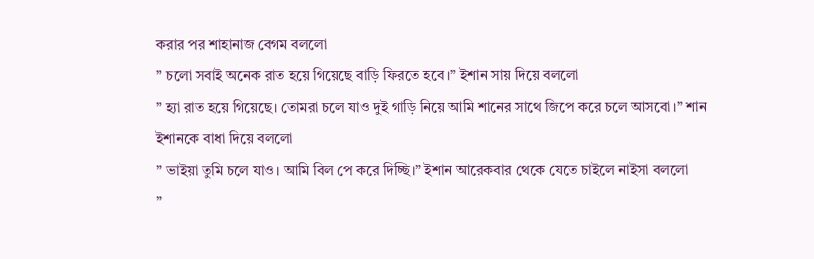করার পর শাহানাজ বেগম বললো
” চলো সবাই অনেক রাত হয়ে গিয়েছে বাড়ি ফিরতে হবে।” ইশান সায় দিয়ে বললো
” হ্যা রাত হয়ে গিয়েছে। তোমরা চলে যাও দুই গাড়ি নিয়ে আমি শানের সাথে জিপে করে চলে আসবো।” শান ইশানকে বাধা দিয়ে বললো
” ভাইয়া তুমি চলে যাও। আমি বিল পে করে দিচ্ছি।” ইশান আরেকবার থেকে যেতে চাইলে নাইসা বললো
”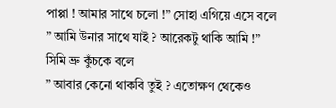পাপ্পা ! আমার সাথে চলো !” সোহা এগিয়ে এসে বলে
” আমি উনার সাথে যাই ? আরেকটু থাকি আমি !”
সিমি ভ্রু কুঁচকে বলে
” আবার কেনো থাকবি তুই ? এতোক্ষণ থেকেও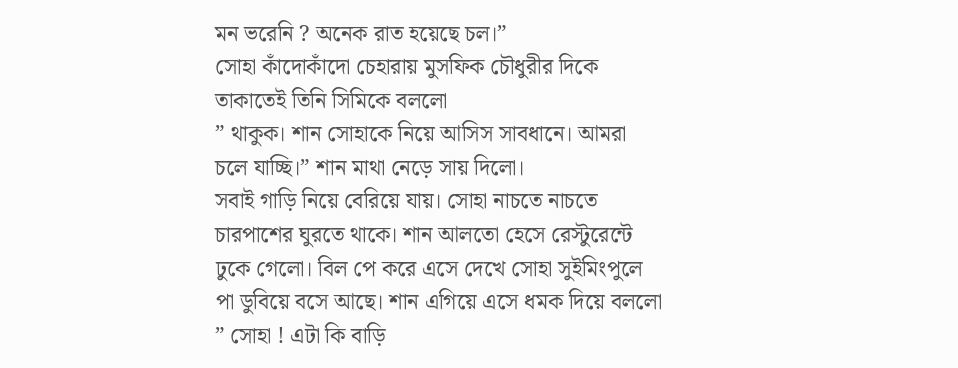মন ভরেনি ? অনেক রাত হয়েছে চল।”
সোহা কাঁদোকাঁদো চেহারায় মুসফিক চৌধুরীর দিকে তাকাতেই তিনি সিমিকে বললো
” থাকুক। শান সোহাকে নিয়ে আসিস সাবধানে। আমরা চলে যাচ্ছি।” শান মাথা নেড়ে সায় দিলো।
সবাই গাড়ি নিয়ে বেরিয়ে যায়। সোহা নাচতে নাচতে চারপাশের ঘুরতে থাকে। শান আলতো হেসে রেস্টুরেন্টে ঢুকে গেলো। বিল পে করে এসে দেখে সোহা সুইমিংপুলে পা ডুবিয়ে বসে আছে। শান এগিয়ে এসে ধমক দিয়ে বললো
” সোহা ! এটা কি বাড়ি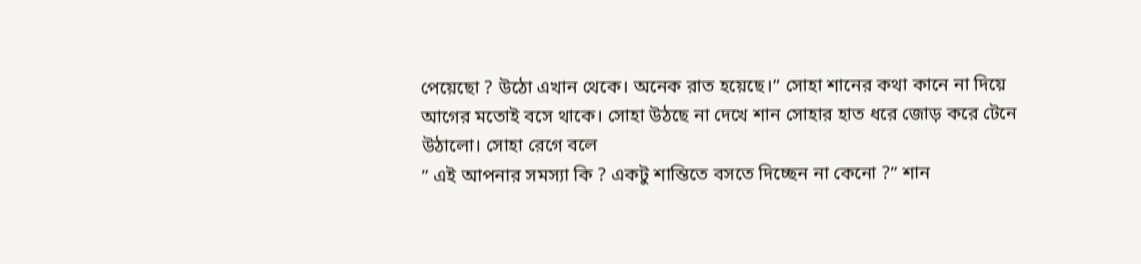পেয়েছো ? উঠো এখান থেকে। অনেক রাত হয়েছে।” সোহা শানের কথা কানে না দিয়ে আগের মতোই বসে থাকে। সোহা উঠছে না দেখে শান সোহার হাত ধরে জোড় করে টেনে উঠালো। সোহা রেগে বলে
” এই আপনার সমস্যা কি ? একটু শান্তিতে বসতে দিচ্ছেন না কেনো ?” শান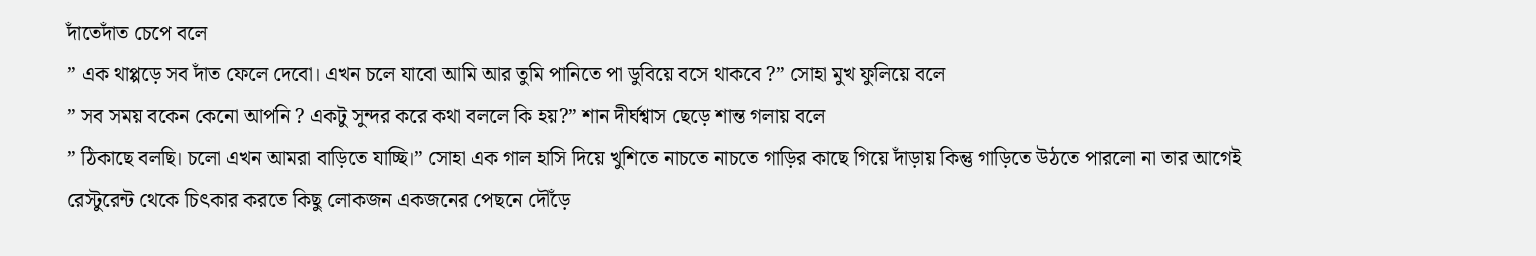দাঁতেদাঁত চেপে বলে
” এক থাপ্পড়ে সব দাঁত ফেলে দেবো। এখন চলে যাবো আমি আর তুমি পানিতে পা ডুবিয়ে বসে থাকবে ?” সোহা মুখ ফুলিয়ে বলে
” সব সময় বকেন কেনো আপনি ? একটু সুন্দর করে কথা বললে কি হয়?” শান দীর্ঘশ্বাস ছেড়ে শান্ত গলায় বলে
” ঠিকাছে বলছি। চলো এখন আমরা বাড়িতে যাচ্ছি।” সোহা এক গাল হাসি দিয়ে খুশিতে নাচতে নাচতে গাড়ির কাছে গিয়ে দাঁড়ায় কিন্তু গাড়িতে উঠতে পারলো না তার আগেই রেস্টুরেন্ট থেকে চিৎকার করতে কিছু লোকজন একজনের পেছনে দৌঁড়ে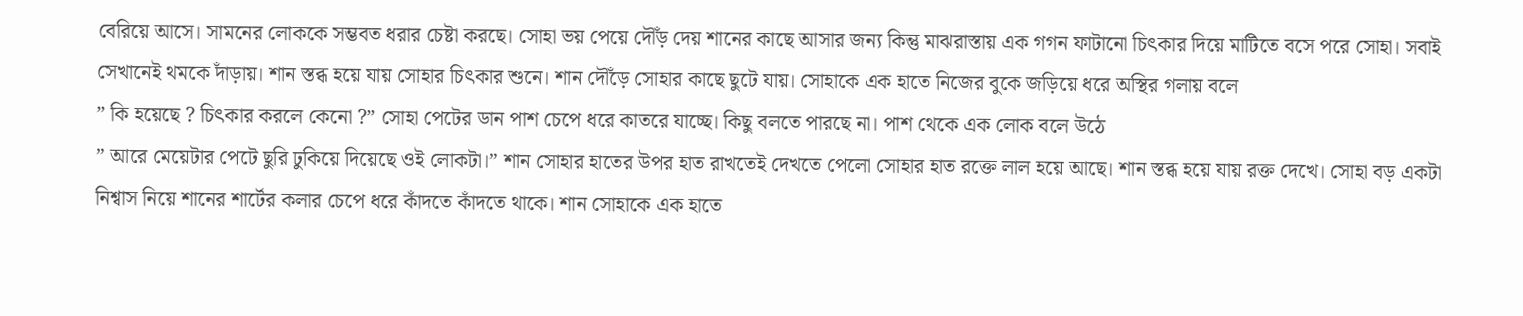বেরিয়ে আসে। সামনের লোককে সম্ভবত ধরার চেষ্টা করছে। সোহা ভয় পেয়ে দৌঁড় দেয় শানের কাছে আসার জন্য কিন্তু মাঝরাস্তায় এক গগন ফাটানো চিৎকার দিয়ে মাটিতে বসে পরে সোহা। সবাই সেখানেই থমকে দাঁড়ায়। শান স্তব্ধ হয়ে যায় সোহার চিৎকার শুনে। শান দৌঁড়ে সোহার কাছে ছুটে যায়। সোহাকে এক হাতে নিজের বুকে জড়িয়ে ধরে অস্থির গলায় বলে
” কি হয়েছে ? চিৎকার করলে কেনো ?” সোহা পেটের ডান পাশ চেপে ধরে কাতরে যাচ্ছে। কিছু বলতে পারছে না। পাশ থেকে এক লোক বলে উঠে
” আরে মেয়েটার পেটে ছুরি ঢুকিয়ে দিয়েছে ওই লোকটা।” শান সোহার হাতের উপর হাত রাখতেই দেখতে পেলো সোহার হাত রক্তে লাল হয়ে আছে। শান স্তব্ধ হয়ে যায় রক্ত দেখে। সোহা বড় একটা নিশ্বাস নিয়ে শানের শার্টের কলার চেপে ধরে কাঁদতে কাঁদতে থাকে। শান সোহাকে এক হাতে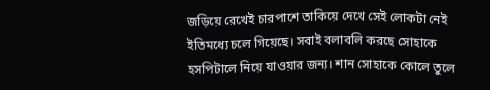জড়িয়ে রেখেই চারপাশে তাকিয়ে দেখে সেই লোকটা নেই ইতিমধ্যে চলে গিয়েছে। সবাই বলাবলি করছে সোহাকে হসপিটালে নিয়ে যাওয়ার জন্য। শান সোহাকে কোলে তুলে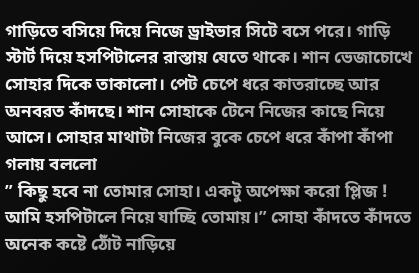গাড়িতে বসিয়ে দিয়ে নিজে ড্রাইভার সিটে বসে পরে। গাড়ি স্টার্ট দিয়ে হসপিটালের রাস্তায় যেতে থাকে। শান ভেজাচোখে সোহার দিকে তাকালো। পেট চেপে ধরে কাতরাচ্ছে আর অনবরত কাঁদছে। শান সোহাকে টেনে নিজের কাছে নিয়ে আসে। সোহার মাথাটা নিজের বুকে চেপে ধরে কাঁপা কাঁপা গলায় বললো
” কিছু হবে না তোমার সোহা। একটু অপেক্ষা করো প্লিজ ! আমি হসপিটালে নিয়ে যাচ্ছি তোমায়।” সোহা কাঁদতে কাঁদতে অনেক কষ্টে ঠোঁট নাড়িয়ে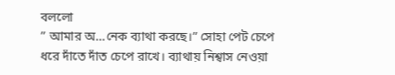বললো
” আমার অ…নেক ব্যাথা করছে।” সোহা পেট চেপে ধরে দাঁতে দাঁত চেপে রাখে। ব্যাথায় নিশ্বাস নেওয়া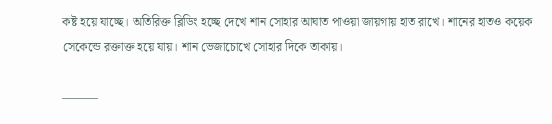কষ্ট হয়ে যাচ্ছে। অতিরিক্ত ব্লিডিং হচ্ছে দেখে শান সোহার আঘাত পাওয়া জায়গায় হাত রাখে। শানের হাতও কয়েক সেকেন্ডে রক্তাক্ত হয়ে যায়। শান ভেজাচোখে সোহার দিকে তাকায়।

———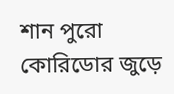শান পুরো কোরিডোর জুড়ে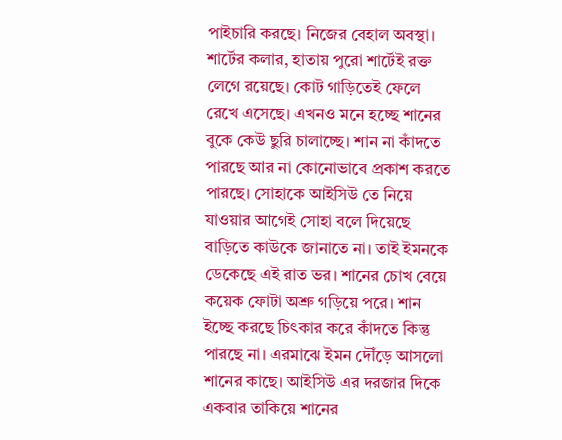পাইচারি করছে। নিজের বেহাল অবস্থা। শার্টের কলার, হাতায় পুরো শার্টেই রক্ত লেগে রয়েছে। কোট গাড়িতেই ফেলে রেখে এসেছে। এখনও মনে হচ্ছে শানের বুকে কেউ ছুরি চালাচ্ছে। শান না কাঁদতে পারছে আর না কোনোভাবে প্রকাশ করতে পারছে। সোহাকে আইসিউ তে নিয়ে যাওয়ার আগেই সোহা বলে দিয়েছে বাড়িতে কাউকে জানাতে না। তাই ইমনকে ডেকেছে এই রাত ভর। শানের চোখ বেয়ে কয়েক ফোটা অশ্রু গড়িয়ে পরে। শান ইচ্ছে করছে চিৎকার করে কাঁদতে কিন্তু পারছে না। এরমাঝে ইমন দৌঁড়ে আসলো শানের কাছে। আইসিউ এর দরজার দিকে একবার তাকিয়ে শানের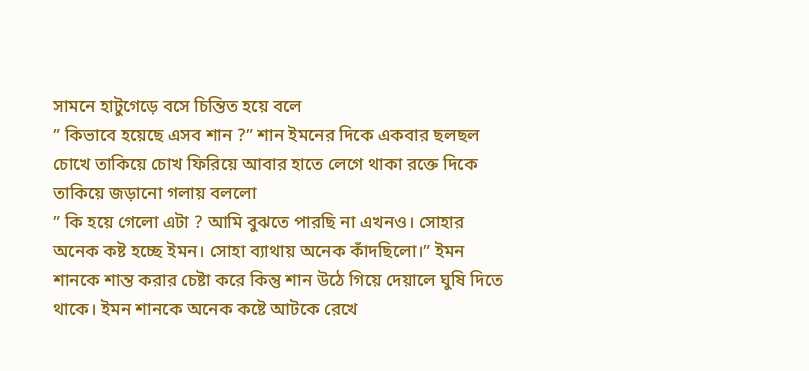সামনে হাটুগেড়ে বসে চিন্তিত হয়ে বলে
” কিভাবে হয়েছে এসব শান ?” শান ইমনের দিকে একবার ছলছল চোখে তাকিয়ে চোখ ফিরিয়ে আবার হাতে লেগে থাকা রক্তে দিকে তাকিয়ে জড়ানো গলায় বললো
” কি হয়ে গেলো এটা ? আমি বুঝতে পারছি না এখনও। সোহার অনেক কষ্ট হচ্ছে ইমন। সোহা ব্যাথায় অনেক কাঁদছিলো।” ইমন শানকে শান্ত করার চেষ্টা করে কিন্তু শান উঠে গিয়ে দেয়ালে ঘুষি দিতে থাকে। ইমন শানকে অনেক কষ্টে আটকে রেখে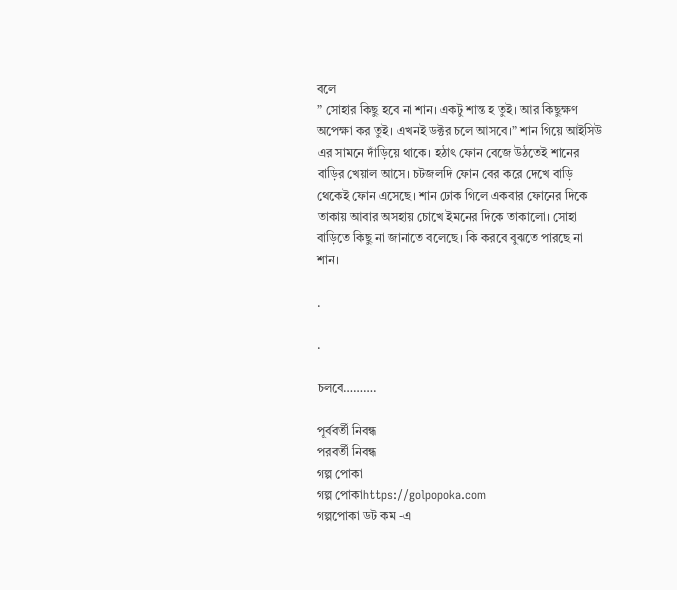বলে
” সোহার কিছু হবে না শান। একটু শান্ত হ তুই। আর কিছুক্ষণ অপেক্ষা কর তুই। এখনই ডক্টর চলে আসবে।” শান গিয়ে আইসিউ এর সামনে দাঁড়িয়ে থাকে। হঠাৎ ফোন বেজে উঠতেই শানের বাড়ির খেয়াল আসে। চটজলদি ফোন বের করে দেখে বাড়ি থেকেই ফোন এসেছে। শান ঢোক গিলে একবার ফোনের দিকে তাকায় আবার অসহায় চোখে ইমনের দিকে তাকালো। সোহা বাড়িতে কিছু না জানাতে বলেছে। কি করবে বুঝতে পারছে না শান।

.

.

চলবে……….

পূর্ববর্তী নিবন্ধ
পরবর্তী নিবন্ধ
গল্প পোকা
গল্প পোকাhttps://golpopoka.com
গল্পপোকা ডট কম -এ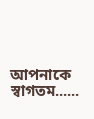আপনাকে স্বাগতম......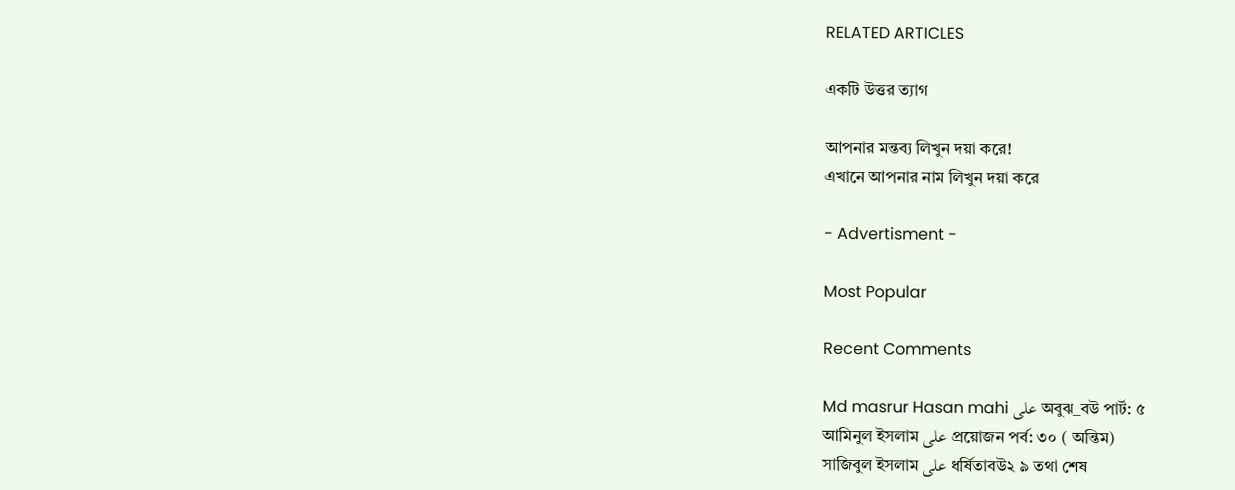RELATED ARTICLES

একটি উত্তর ত্যাগ

আপনার মন্তব্য লিখুন দয়া করে!
এখানে আপনার নাম লিখুন দয়া করে

- Advertisment -

Most Popular

Recent Comments

Md masrur Hasan mahi على অবুঝ_বউ পার্ট: ৫
আমিনুল ইসলাম على প্রয়োজন পর্ব: ৩০ ( অন্তিম)
সাজিবুল ইসলাম على ধর্ষিতাবউ২ ৯ তথা শেষ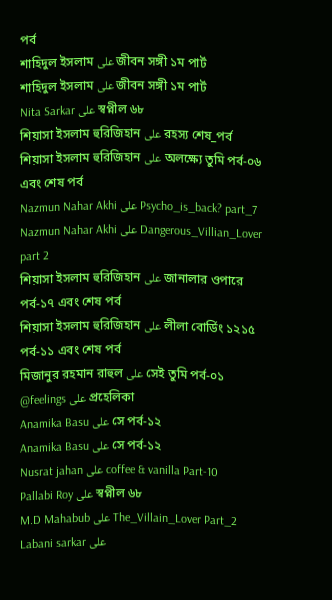পর্ব
শাহিদুল ইসলাম على জীবন সঙ্গী ১ম পার্ট
শাহিদুল ইসলাম على জীবন সঙ্গী ১ম পার্ট
Nita Sarkar على স্বপ্নীল ৬৮
শিয়াসা ইসলাম হুরিজিহান على রহস্য শেষ_পর্ব
শিয়াসা ইসলাম হুরিজিহান على অলক্ষ্যে তুমি পর্ব-০৬ এবং শেষ পর্ব
Nazmun Nahar Akhi على Psycho_is_back? part_7
Nazmun Nahar Akhi على Dangerous_Villian_Lover part 2
শিয়াসা ইসলাম হুরিজিহান على জানালার ওপারে পর্ব-১৭ এবং শেষ পর্ব
শিয়াসা ইসলাম হুরিজিহান على লীলা বোর্ডিং ১২১৫ পর্ব-১১ এবং শেষ পর্ব
মিজানুর রহমান রাহুল على সেই তুমি পর্ব-০১
@feelings على প্রহেলিকা
Anamika Basu على সে পর্ব-১২
Anamika Basu على সে পর্ব-১২
Nusrat jahan على coffee & vanilla Part-10
Pallabi Roy على স্বপ্নীল ৬৮
M.D Mahabub على The_Villain_Lover Part_2
Labani sarkar على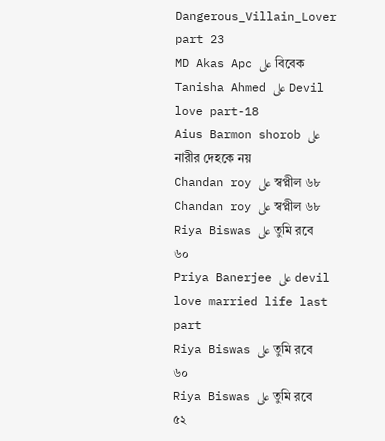Dangerous_Villain_Lover part 23
MD Akas Apc على বিবেক
Tanisha Ahmed على Devil love part-18
Aius Barmon shorob على নারীর দেহকে নয়
Chandan roy على স্বপ্নীল ৬৮
Chandan roy على স্বপ্নীল ৬৮
Riya Biswas على তুমি রবে ৬০
Priya Banerjee على devil love married life last part
Riya Biswas على তুমি রবে ৬০
Riya Biswas على তুমি রবে ৫২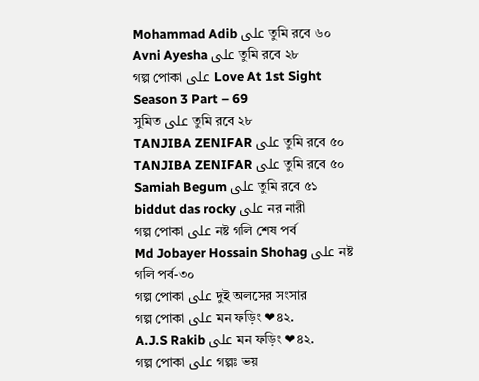Mohammad Adib على তুমি রবে ৬০
Avni Ayesha على তুমি রবে ২৮
গল্প পোকা على Love At 1st Sight Season 3 Part – 69
সুমিত على তুমি রবে ২৮
TANJIBA ZENIFAR على তুমি রবে ৫০
TANJIBA ZENIFAR على তুমি রবে ৫০
Samiah Begum على তুমি রবে ৫১
biddut das rocky على নর নারী
গল্প পোকা على নষ্ট গলি শেষ পর্ব
Md Jobayer Hossain Shohag على নষ্ট গলি পর্ব-৩০
গল্প পোকা على দুই অলসের সংসার
গল্প পোকা على মন ফড়িং ❤৪২.
A.J.S Rakib على মন ফড়িং ❤৪২.
গল্প পোকা على গল্পঃ ভয়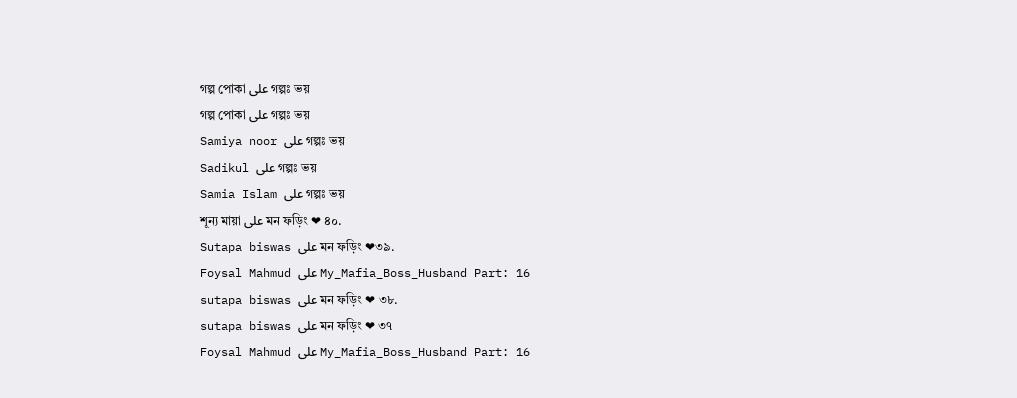গল্প পোকা على গল্পঃ ভয়
গল্প পোকা على গল্পঃ ভয়
Samiya noor على গল্পঃ ভয়
Sadikul على গল্পঃ ভয়
Samia Islam على গল্পঃ ভয়
শূন্য মায়া على মন ফড়িং ❤ ৪০.
Sutapa biswas على মন ফড়িং ❤৩৯.
Foysal Mahmud على My_Mafia_Boss_Husband Part: 16
sutapa biswas على মন ফড়িং ❤ ৩৮.
sutapa biswas على মন ফড়িং ❤ ৩৭
Foysal Mahmud على My_Mafia_Boss_Husband Part: 16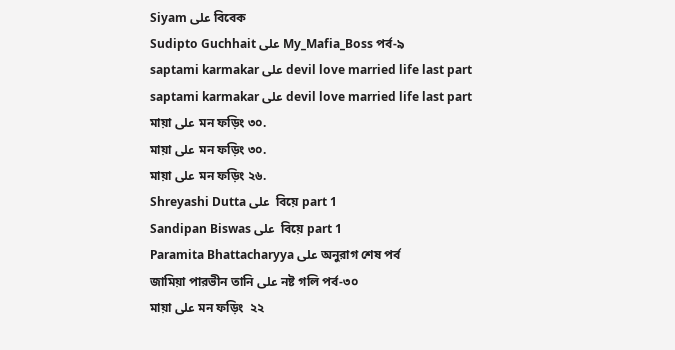Siyam على বিবেক
Sudipto Guchhait على My_Mafia_Boss পর্ব-৯
saptami karmakar على devil love married life last part
saptami karmakar على devil love married life last part
মায়া على মন ফড়িং ৩০.
মায়া على মন ফড়িং ৩০.
মায়া على মন ফড়িং ২৬.
Shreyashi Dutta على  বিয়ে part 1
Sandipan Biswas على  বিয়ে part 1
Paramita Bhattacharyya على অনুরাগ শেষ পর্ব
জামিয়া পারভীন তানি على নষ্ট গলি পর্ব-৩০
মায়া على মন ফড়িং  ২২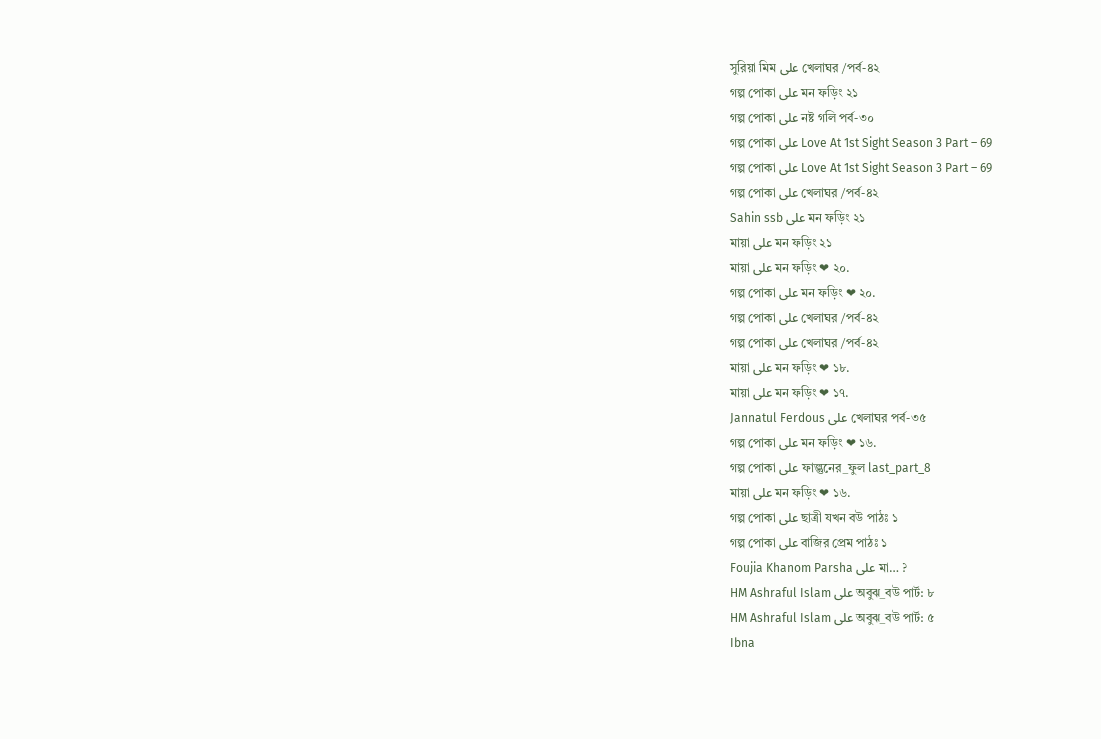সুরিয়া মিম على খেলাঘর /পর্ব-৪২
গল্প পোকা على মন ফড়িং ২১
গল্প পোকা على নষ্ট গলি পর্ব-৩০
গল্প পোকা على Love At 1st Sight Season 3 Part – 69
গল্প পোকা على Love At 1st Sight Season 3 Part – 69
গল্প পোকা على খেলাঘর /পর্ব-৪২
Sahin ssb على মন ফড়িং ২১
মায়া على মন ফড়িং ২১
মায়া على মন ফড়িং ❤ ২০.
গল্প পোকা على মন ফড়িং ❤ ২০.
গল্প পোকা على খেলাঘর /পর্ব-৪২
গল্প পোকা على খেলাঘর /পর্ব-৪২
মায়া على মন ফড়িং ❤ ১৮.
মায়া على মন ফড়িং ❤ ১৭.
Jannatul Ferdous على খেলাঘর পর্ব-৩৫
গল্প পোকা على মন ফড়িং ❤ ১৬.
গল্প পোকা على ফাল্গুনের_ফুল last_part_8
মায়া على মন ফড়িং ❤ ১৬.
গল্প পোকা على ছাত্রী যখন বউ পাঠঃ ১
গল্প পোকা على বাজির প্রেম পাঠঃ ১
Foujia Khanom Parsha على মা… ?
HM Ashraful Islam على অবুঝ_বউ পার্ট: ৮
HM Ashraful Islam على অবুঝ_বউ পার্ট: ৫
Ibna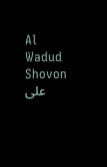Al Wadud Shovon على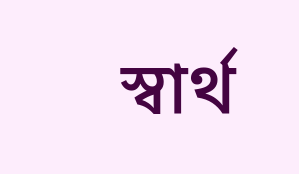স্বার্থ